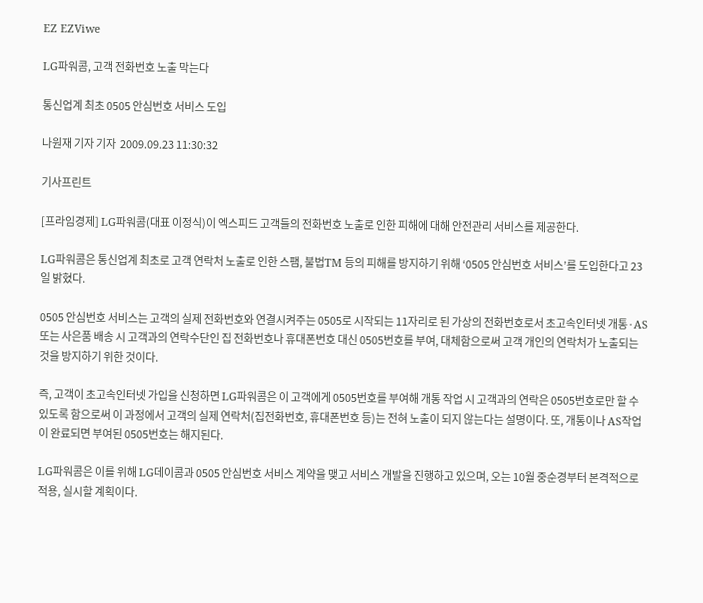EZ EZViwe

LG파워콤, 고객 전화번호 노출 막는다

통신업계 최초 0505 안심번호 서비스 도입

나원재 기자 기자  2009.09.23 11:30:32

기사프린트

[프라임경제] LG파워콤(대표 이정식)이 엑스피드 고객들의 전화번호 노출로 인한 피해에 대해 안전관리 서비스를 제공한다.

LG파워콤은 통신업계 최초로 고객 연락처 노출로 인한 스팸, 불법TM 등의 피해를 방지하기 위해 ‘0505 안심번호 서비스’를 도입한다고 23일 밝혔다.

0505 안심번호 서비스는 고객의 실제 전화번호와 연결시켜주는 0505로 시작되는 11자리로 된 가상의 전화번호로서 초고속인터넷 개통·AS 또는 사은품 배송 시 고객과의 연락수단인 집 전화번호나 휴대폰번호 대신 0505번호를 부여, 대체함으로써 고객 개인의 연락처가 노출되는 것을 방지하기 위한 것이다.

즉, 고객이 초고속인터넷 가입을 신청하면 LG파워콤은 이 고객에게 0505번호를 부여해 개통 작업 시 고객과의 연락은 0505번호로만 할 수 있도록 함으로써 이 과정에서 고객의 실제 연락처(집전화번호, 휴대폰번호 등)는 전혀 노출이 되지 않는다는 설명이다. 또, 개통이나 AS작업이 완료되면 부여된 0505번호는 해지된다.

LG파워콤은 이를 위해 LG데이콤과 0505 안심번호 서비스 계약을 맺고 서비스 개발을 진행하고 있으며, 오는 10월 중순경부터 본격적으로 적용, 실시할 계획이다.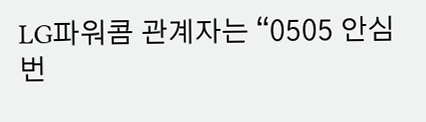LG파워콤 관계자는 “0505 안심번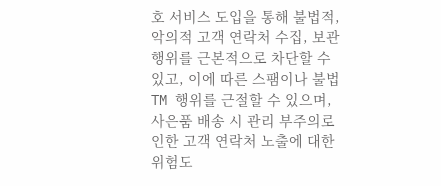호 서비스 도입을 통해 불법적, 악의적 고객 연락처 수집, 보관 행위를 근본적으로 차단할 수 있고, 이에 따른 스팸이나 불법TM 행위를 근절할 수 있으며, 사은품 배송 시 관리 부주의로 인한 고객 연락처 노출에 대한 위험도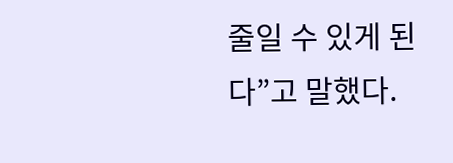줄일 수 있게 된다”고 말했다.